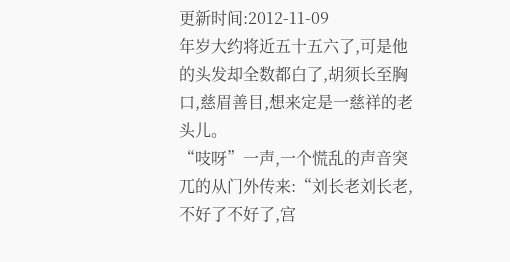更新时间:2012-11-09
年岁大约将近五十五六了,可是他的头发却全数都白了,胡须长至胸口,慈眉善目,想来定是一慈祥的老头儿。
“吱呀”一声,一个慌乱的声音突兀的从门外传来:“刘长老刘长老,不好了不好了,宫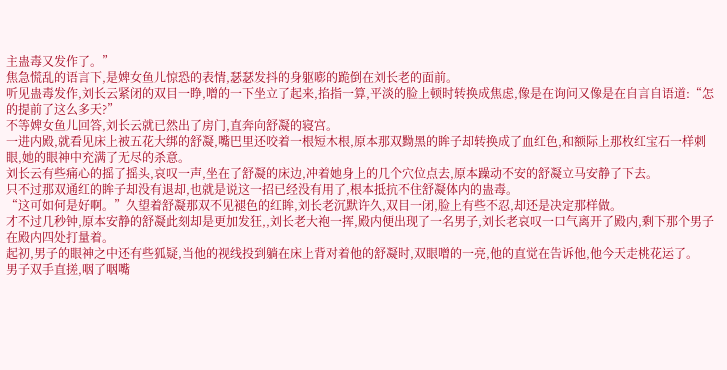主蛊毒又发作了。”
焦急慌乱的语言下,是婢女鱼儿惊恐的表情,瑟瑟发抖的身躯嘭的跪倒在刘长老的面前。
听见蛊毒发作,刘长云紧闭的双目一睁,噌的一下坐立了起来,掐指一算,平淡的脸上顿时转换成焦虑,像是在询问又像是在自言自语道:“怎的提前了这么多天?”
不等婢女鱼儿回答,刘长云就已然出了房门,直奔向舒凝的寝宫。
一进内殿,就看见床上被五花大绑的舒凝,嘴巴里还咬着一根短木根,原本那双黝黑的眸子却转换成了血红色,和额际上那枚红宝石一样刺眼,她的眼神中充满了无尽的杀意。
刘长云有些痛心的摇了摇头,哀叹一声,坐在了舒凝的床边,冲着她身上的几个穴位点去,原本躁动不安的舒凝立马安静了下去。
只不过那双通红的眸子却没有退却,也就是说这一招已经没有用了,根本抵抗不住舒凝体内的蛊毒。
“这可如何是好啊。”久望着舒凝那双不见褪色的红眸,刘长老沉默许久,双目一闭,脸上有些不忍,却还是决定那样做。
才不过几秒钟,原本安静的舒凝此刻却是更加发狂,,刘长老大袍一挥,殿内便出现了一名男子,刘长老哀叹一口气离开了殿内,剩下那个男子在殿内四处打量着。
起初,男子的眼神之中还有些狐疑,当他的视线投到躺在床上背对着他的舒凝时,双眼噌的一亮,他的直觉在告诉他,他今天走桃花运了。
男子双手直搓,咽了咽嘴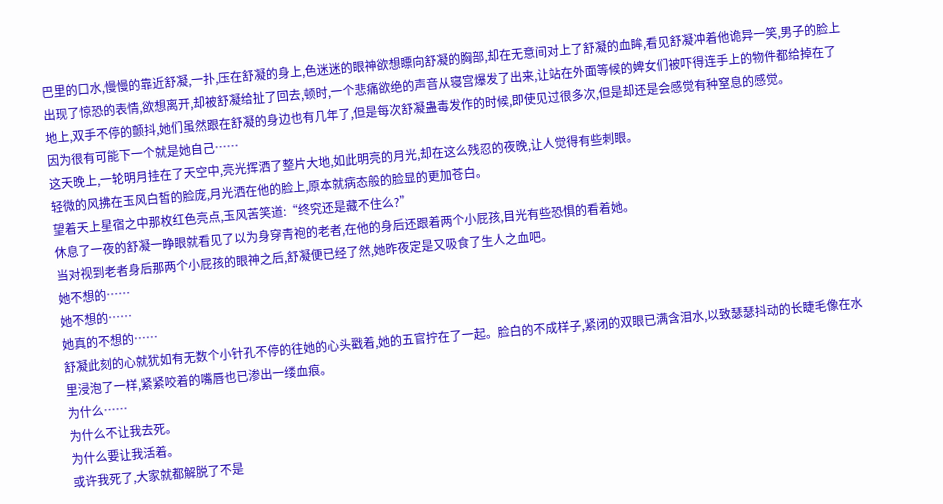巴里的口水,慢慢的靠近舒凝,一扑,压在舒凝的身上,色迷迷的眼神欲想瞟向舒凝的胸部,却在无意间对上了舒凝的血眸,看见舒凝冲着他诡异一笑,男子的脸上出现了惊恐的表情,欲想离开,却被舒凝给扯了回去,顿时,一个悲痛欲绝的声音从寝宫爆发了出来,让站在外面等候的婢女们被吓得连手上的物件都给掉在了地上,双手不停的颤抖,她们虽然跟在舒凝的身边也有几年了,但是每次舒凝蛊毒发作的时候,即使见过很多次,但是却还是会感觉有种窒息的感觉。
因为很有可能下一个就是她自己……
这天晚上,一轮明月挂在了天空中,亮光挥洒了整片大地,如此明亮的月光,却在这么残忍的夜晚,让人觉得有些刺眼。
轻微的风拂在玉风白皙的脸庞,月光洒在他的脸上,原本就病态般的脸显的更加苍白。
望着天上星宿之中那枚红色亮点,玉风苦笑道:“终究还是藏不住么?”
休息了一夜的舒凝一睁眼就看见了以为身穿青袍的老者,在他的身后还跟着两个小屁孩,目光有些恐惧的看着她。
当对视到老者身后那两个小屁孩的眼神之后,舒凝便已经了然,她昨夜定是又吸食了生人之血吧。
她不想的……
她不想的……
她真的不想的……
舒凝此刻的心就犹如有无数个小针孔不停的往她的心头戳着,她的五官拧在了一起。脸白的不成样子,紧闭的双眼已满含泪水,以致瑟瑟抖动的长睫毛像在水里浸泡了一样,紧紧咬着的嘴唇也已渗出一缕血痕。
为什么……
为什么不让我去死。
为什么要让我活着。
或许我死了,大家就都解脱了不是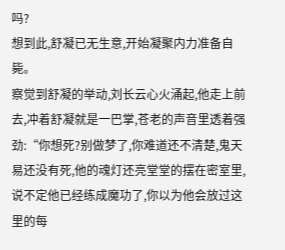吗?
想到此,舒凝已无生意,开始凝聚内力准备自毙。
察觉到舒凝的举动,刘长云心火涌起,他走上前去,冲着舒凝就是一巴掌,苍老的声音里透着强劲:“你想死?别做梦了,你难道还不清楚,鬼天易还没有死,他的魂灯还亮堂堂的摆在密室里,说不定他已经练成魔功了,你以为他会放过这里的每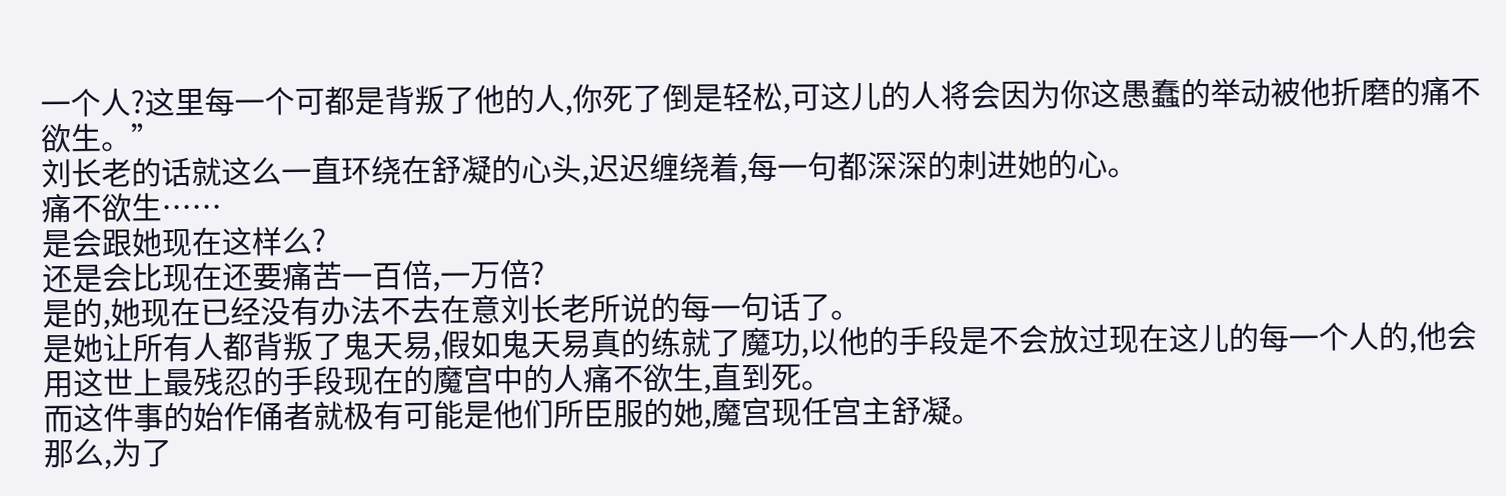一个人?这里每一个可都是背叛了他的人,你死了倒是轻松,可这儿的人将会因为你这愚蠢的举动被他折磨的痛不欲生。”
刘长老的话就这么一直环绕在舒凝的心头,迟迟缠绕着,每一句都深深的刺进她的心。
痛不欲生……
是会跟她现在这样么?
还是会比现在还要痛苦一百倍,一万倍?
是的,她现在已经没有办法不去在意刘长老所说的每一句话了。
是她让所有人都背叛了鬼天易,假如鬼天易真的练就了魔功,以他的手段是不会放过现在这儿的每一个人的,他会用这世上最残忍的手段现在的魔宫中的人痛不欲生,直到死。
而这件事的始作俑者就极有可能是他们所臣服的她,魔宫现任宫主舒凝。
那么,为了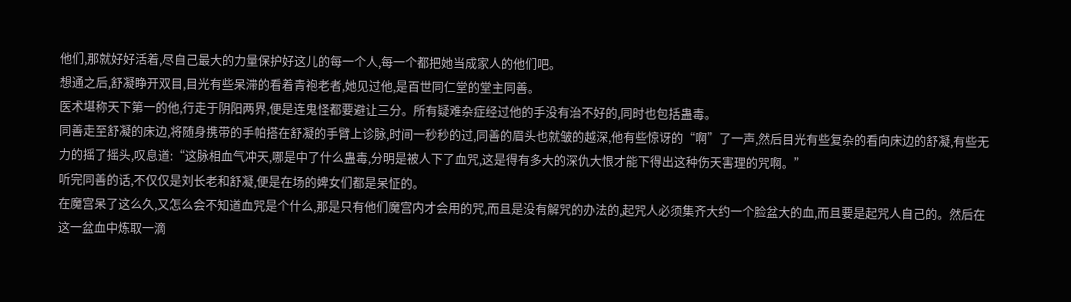他们,那就好好活着,尽自己最大的力量保护好这儿的每一个人,每一个都把她当成家人的他们吧。
想通之后,舒凝睁开双目,目光有些呆滞的看着青袍老者,她见过他,是百世同仁堂的堂主同善。
医术堪称天下第一的他,行走于阴阳两界,便是连鬼怪都要避让三分。所有疑难杂症经过他的手没有治不好的,同时也包括蛊毒。
同善走至舒凝的床边,将随身携带的手帕搭在舒凝的手臂上诊脉,时间一秒秒的过,同善的眉头也就皱的越深,他有些惊讶的“啊”了一声,然后目光有些复杂的看向床边的舒凝,有些无力的摇了摇头,叹息道:“这脉相血气冲天,哪是中了什么蛊毒,分明是被人下了血咒,这是得有多大的深仇大恨才能下得出这种伤天害理的咒啊。”
听完同善的话,不仅仅是刘长老和舒凝,便是在场的婢女们都是呆怔的。
在魔宫呆了这么久,又怎么会不知道血咒是个什么,那是只有他们魔宫内才会用的咒,而且是没有解咒的办法的,起咒人必须集齐大约一个脸盆大的血,而且要是起咒人自己的。然后在这一盆血中炼取一滴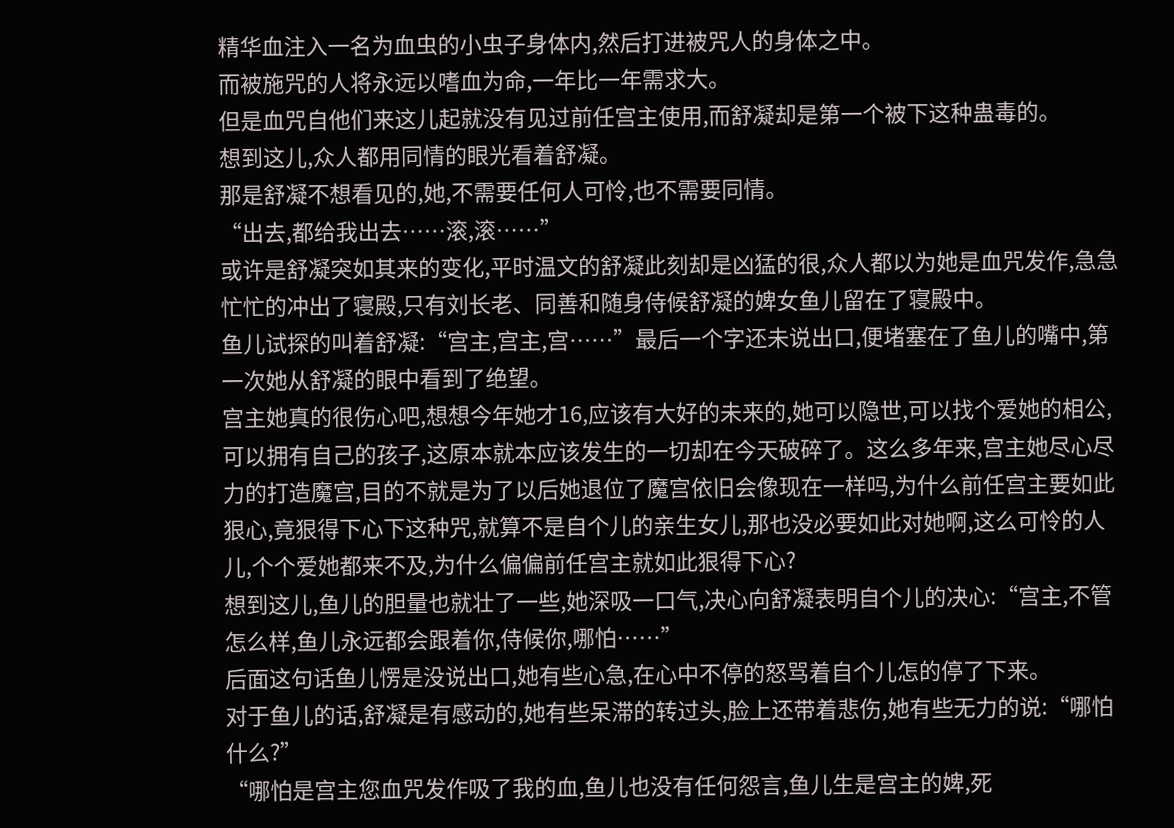精华血注入一名为血虫的小虫子身体内,然后打进被咒人的身体之中。
而被施咒的人将永远以嗜血为命,一年比一年需求大。
但是血咒自他们来这儿起就没有见过前任宫主使用,而舒凝却是第一个被下这种蛊毒的。
想到这儿,众人都用同情的眼光看着舒凝。
那是舒凝不想看见的,她,不需要任何人可怜,也不需要同情。
“出去,都给我出去……滚,滚……”
或许是舒凝突如其来的变化,平时温文的舒凝此刻却是凶猛的很,众人都以为她是血咒发作,急急忙忙的冲出了寝殿,只有刘长老、同善和随身侍候舒凝的婢女鱼儿留在了寝殿中。
鱼儿试探的叫着舒凝:“宫主,宫主,宫……”最后一个字还未说出口,便堵塞在了鱼儿的嘴中,第一次她从舒凝的眼中看到了绝望。
宫主她真的很伤心吧,想想今年她才16,应该有大好的未来的,她可以隐世,可以找个爱她的相公,可以拥有自己的孩子,这原本就本应该发生的一切却在今天破碎了。这么多年来,宫主她尽心尽力的打造魔宫,目的不就是为了以后她退位了魔宫依旧会像现在一样吗,为什么前任宫主要如此狠心,竟狠得下心下这种咒,就算不是自个儿的亲生女儿,那也没必要如此对她啊,这么可怜的人儿,个个爱她都来不及,为什么偏偏前任宫主就如此狠得下心?
想到这儿,鱼儿的胆量也就壮了一些,她深吸一口气,决心向舒凝表明自个儿的决心:“宫主,不管怎么样,鱼儿永远都会跟着你,侍候你,哪怕……”
后面这句话鱼儿愣是没说出口,她有些心急,在心中不停的怒骂着自个儿怎的停了下来。
对于鱼儿的话,舒凝是有感动的,她有些呆滞的转过头,脸上还带着悲伤,她有些无力的说:“哪怕什么?”
“哪怕是宫主您血咒发作吸了我的血,鱼儿也没有任何怨言,鱼儿生是宫主的婢,死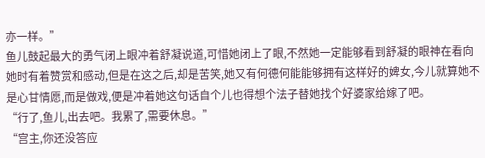亦一样。”
鱼儿鼓起最大的勇气闭上眼冲着舒凝说道,可惜她闭上了眼,不然她一定能够看到舒凝的眼神在看向她时有着赞赏和感动,但是在这之后,却是苦笑,她又有何德何能能够拥有这样好的婢女,今儿就算她不是心甘情愿,而是做戏,便是冲着她这句话自个儿也得想个法子替她找个好婆家给嫁了吧。
“行了,鱼儿,出去吧。我累了,需要休息。”
“宫主,你还没答应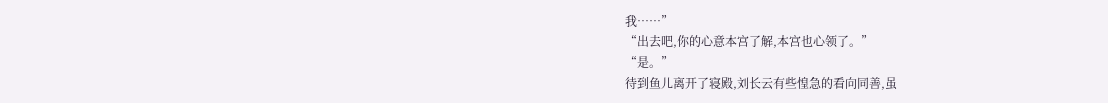我……”
“出去吧,你的心意本宫了解,本宫也心领了。”
“是。”
待到鱼儿离开了寝殿,刘长云有些惶急的看向同善,虽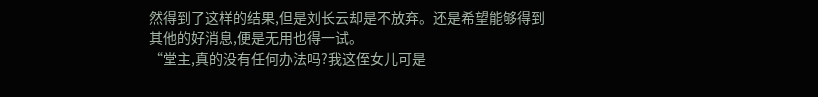然得到了这样的结果,但是刘长云却是不放弃。还是希望能够得到其他的好消息,便是无用也得一试。
“堂主,真的没有任何办法吗?我这侄女儿可是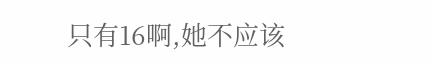只有16啊,她不应该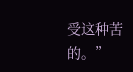受这种苦的。”